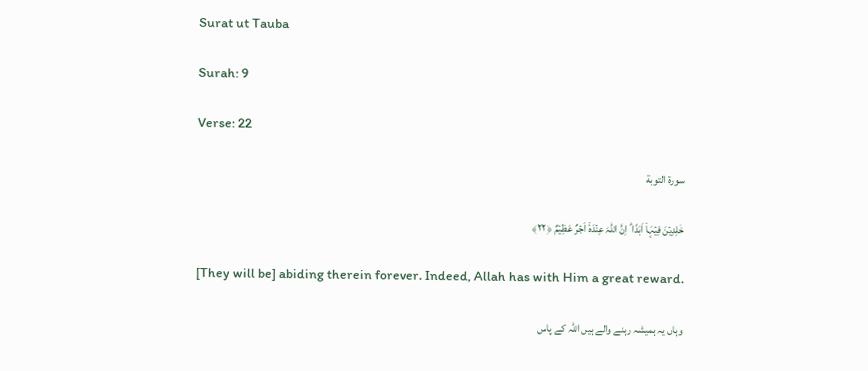Surat ut Tauba

Surah: 9

Verse: 22

سورة التوبة

خٰلِدِیۡنَ فِیۡہَاۤ اَبَدًا ؕ اِنَّ اللّٰہَ عِنۡدَہٗۤ اَجۡرٌ عَظِیۡمٌ ﴿۲۲﴾

[They will be] abiding therein forever. Indeed, Allah has with Him a great reward.

وہاں یہ ہمیشہ رہنے والے ہیں اللہ کے پاس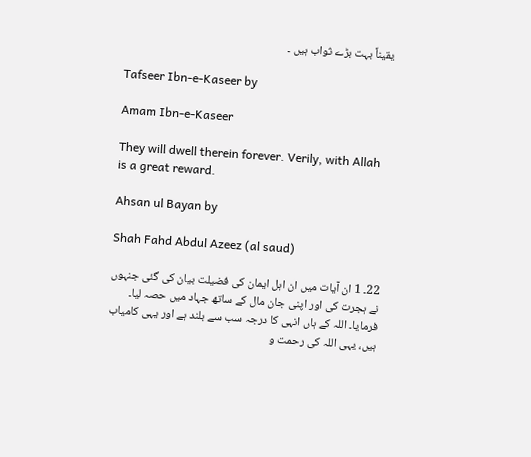یقیناً بہت بڑے ثواب ہیں ۔

Tafseer Ibn-e-Kaseer by

Amam Ibn-e-Kaseer

They will dwell therein forever. Verily, with Allah is a great reward.

Ahsan ul Bayan by

Shah Fahd Abdul Azeez (al saud)

22۔ 1 ان آیات میں ان اہل ایمان کی فضیلت بیان کی گئی جنہوں نے ہجرت کی اور اپنی جان مال کے ساتھ جہاد میں حصہ لیا۔ فرمایا۔ اللہ کے ہاں انہی کا درجہ سب سے بلند ہے اور یہی کامیاب ہیں، یہی اللہ کی رحمت و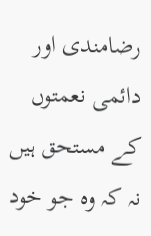رضامندی اور دائمی نعمتوں کے مستحق ہیں نہ کہ وہ جو خود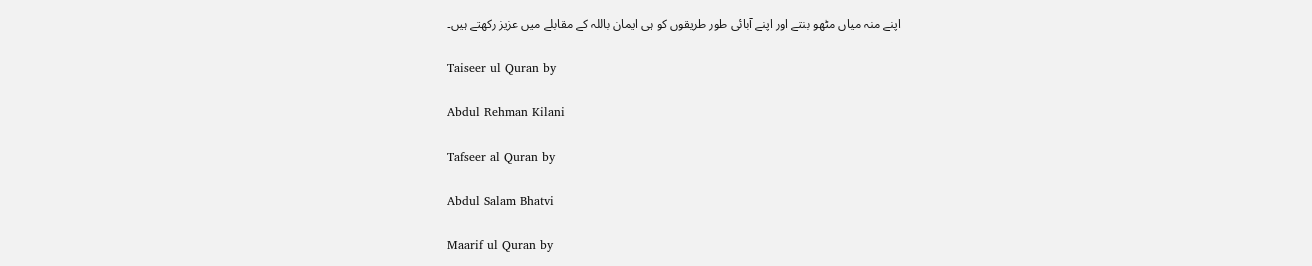اپنے منہ میاں مٹھو بنتے اور اپنے آبائی طور طریقوں کو ہی ایمان باللہ کے مقابلے میں عزیز رکھتے ہیں۔

Taiseer ul Quran by

Abdul Rehman Kilani

Tafseer al Quran by

Abdul Salam Bhatvi

Maarif ul Quran by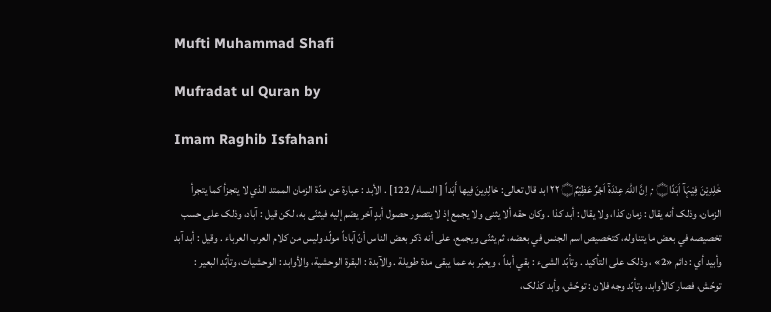Mufti Muhammad Shafi

Mufradat ul Quran by

Imam Raghib Isfahani

خٰلِدِيْنَ فِيْہَآ اَبَدًا۝ ٠ ۭ اِنَّ اللہَ عِنْدَہٗٓ اَجْرٌ عَظِيْمٌ۝ ٢٢ ابد قال تعالی: خالِدِينَ فِيها أَبَداً [ النساء/ 122] . الأبد : عبارة عن مدّة الزمان الممتد الذي لا يتجزأ كما يتجرأ الزمان، وذلک أنه يقال : زمان کذا، ولا يقال : أبد کذا . وكان حقه ألا يثنی ولا يجمع إذ لا يتصور حصول أبدٍ آخر يضم إليه فيثنّى به، لکن قيل : آباد، وذلک علی حسب تخصیصه في بعض ما يتناوله، کتخصیص اسم الجنس في بعضه، ثم يثنّى ويجمع، علی أنه ذکر بعض الناس أنّ آباداً مولّد ولیس من کلام العرب العرباء . وقیل : أبد آبد وأبيد أي : دائم «2» ، وذلک علی التأكيد . وتأبّد الشیء : بقي أبداً ، ويعبّر به عما يبقی مدة طویلة . والآبدة : البقرة الوحشية، والأوابد : الوحشیات، وتأبّد البعیر : توحّش، فصار کالأوابد، وتأبّد وجه فلان : توحّش، وأبد کذلک،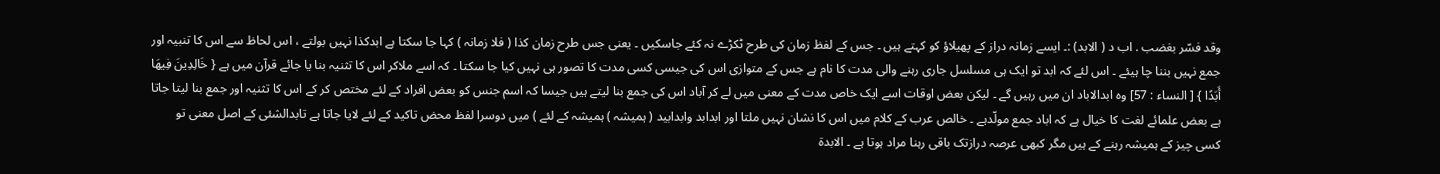وقد فسّر بغضب . اب د ( الابد) :۔ ایسے زمانہ دراز کے پھیلاؤ کو کہتے ہیں ۔ جس کے لفظ زمان کی طرح ٹکڑے نہ کئے جاسکیں ۔ یعنی جس طرح زمان کذا ( فلا زمانہ ) کہا جا سکتا ہے ابدکذا نہیں بولتے ، اس لحاظ سے اس کا تنبیہ اور جمع نہیں بننا چا ہیئے ۔ اس لئے کہ ابد تو ایک ہی مسلسل جاری رہنے والی مدت کا نام ہے جس کے متوازی اس کی جیسی کسی مدت کا تصور ہی نہیں کیا جا سکتا ۔ کہ اسے ملاکر اس کا تثنیہ بنا یا جائے قرآن میں ہے { خَالِدِينَ فِيهَا أَبَدًا } [ النساء : 57] وہ ابدالاباد ان میں رہیں گے ۔ لیکن بعض اوقات اسے ایک خاص مدت کے معنی میں لے کر آباد اس کی جمع بنا لیتے ہیں جیسا کہ اسم جنس کو بعض افراد کے لئے مختص کر کے اس کا تثنیہ اور جمع بنا لیتا جاتا ہے بعض علمائے لغت کا خیال ہے کہ اباد جمع مولّدہے ۔ خالص عرب کے کلام میں اس کا نشان نہیں ملتا اور ابدابد وابدابید ( ہمیشہ ) ہمیشہ کے لئے ) میں دوسرا لفظ محض تاکید کے لئے لایا جاتا ہے تابدالشئی کے اصل معنی تو کسی چیز کے ہمیشہ رہنے کے ہیں مگر کبھی عرصہ درازتک باقی رہنا مراد ہوتا ہے ۔ الابدۃ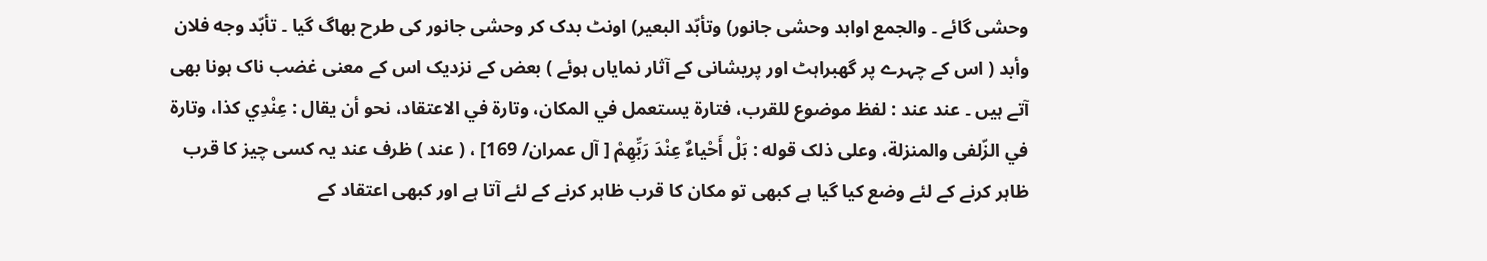وحشی گائے ۔ والجمع اوابد وحشی جانور) وتأبّد البعیر) اونٹ بدک کر وحشی جانور کی طرح بھاگ گیا ۔ تأبّد وجه فلان وأبد ( اس کے چہرے پر گھبراہٹ اور پریشانی کے آثار نمایاں ہوئے ) بعض کے نزدیک اس کے معنی غضب ناک ہونا بھی آتے ہیں ۔ عند عند : لفظ موضوع للقرب، فتارة يستعمل في المکان، وتارة في الاعتقاد، نحو أن يقال : عِنْدِي كذا، وتارة في الزّلفی والمنزلة، وعلی ذلک قوله : بَلْ أَحْياءٌ عِنْدَ رَبِّهِمْ [ آل عمران/ 169] ، ( عند ) ظرف عند یہ کسی چیز کا قرب ظاہر کرنے کے لئے وضع کیا گیا ہے کبھی تو مکان کا قرب ظاہر کرنے کے لئے آتا ہے اور کبھی اعتقاد کے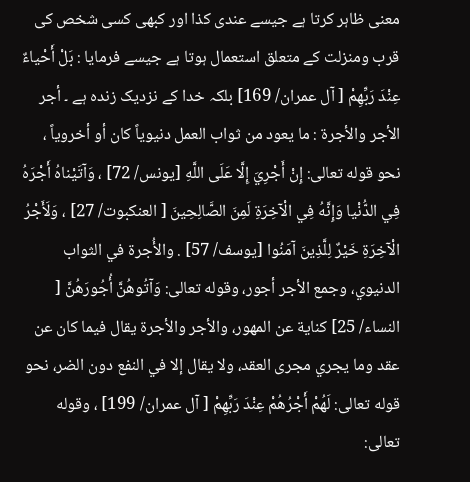معنی ظاہر کرتا ہے جیسے عندی کذا اور کبھی کسی شخص کی قرب ومنزلت کے متعلق استعمال ہوتا ہے جیسے فرمایا : بَلْ أَحْياءٌ عِنْدَ رَبِّهِمْ [ آل عمران/ 169] بلکہ خدا کے نزدیک زندہ ہے ۔ أجر الأجر والأجرة : ما يعود من ثواب العمل دنیویاً کان أو أخرویاً ، نحو قوله تعالی: إِنْ أَجْرِيَ إِلَّا عَلَى اللَّهِ [يونس/ 72] ، وَآتَيْناهُ أَجْرَهُ فِي الدُّنْيا وَإِنَّهُ فِي الْآخِرَةِ لَمِنَ الصَّالِحِينَ [ العنکبوت/ 27] ، وَلَأَجْرُ الْآخِرَةِ خَيْرٌ لِلَّذِينَ آمَنُوا [يوسف/ 57] . والأُجرة في الثواب الدنیوي، وجمع الأجر أجور، وقوله تعالی: وَآتُوهُنَّ أُجُورَهُنَّ [ النساء/ 25] كناية عن المهور، والأجر والأجرة يقال فيما کان عن عقد وما يجري مجری العقد، ولا يقال إلا في النفع دون الضر، نحو قوله تعالی: لَهُمْ أَجْرُهُمْ عِنْدَ رَبِّهِمْ [ آل عمران/ 199] ، وقوله تعالی: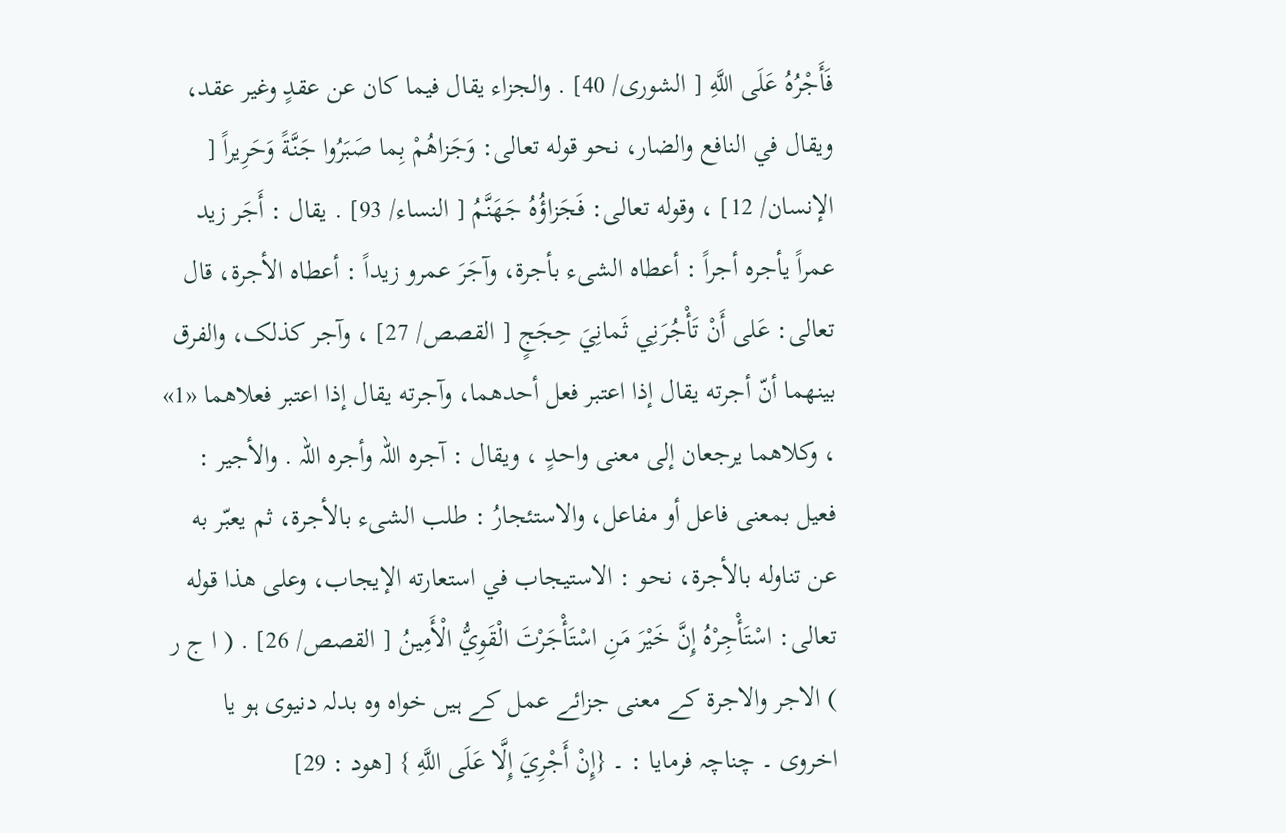فَأَجْرُهُ عَلَى اللَّهِ [ الشوری/ 40] . والجزاء يقال فيما کان عن عقدٍ وغیر عقد، ويقال في النافع والضار، نحو قوله تعالی: وَجَزاهُمْ بِما صَبَرُوا جَنَّةً وَحَرِيراً [ الإنسان/ 12] ، وقوله تعالی: فَجَزاؤُهُ جَهَنَّمُ [ النساء/ 93] . يقال : أَجَر زيد عمراً يأجره أجراً : أعطاه الشیء بأجرة، وآجَرَ عمرو زيداً : أعطاه الأجرة، قال تعالی: عَلى أَنْ تَأْجُرَنِي ثَمانِيَ حِجَجٍ [ القصص/ 27] ، وآجر کذلک، والفرق بينهما أنّ أجرته يقال إذا اعتبر فعل أحدهما، وآجرته يقال إذا اعتبر فعلاهما «1» ، وکلاهما يرجعان إلى معنی واحدٍ ، ويقال : آجره اللہ وأجره اللہ . والأجير : فعیل بمعنی فاعل أو مفاعل، والاستئجارُ : طلب الشیء بالأجرة، ثم يعبّر به عن تناوله بالأجرة، نحو : الاستیجاب في استعارته الإيجاب، وعلی هذا قوله تعالی: اسْتَأْجِرْهُ إِنَّ خَيْرَ مَنِ اسْتَأْجَرْتَ الْقَوِيُّ الْأَمِينُ [ القصص/ 26] . ( ا ج ر ) الاجر والاجرۃ کے معنی جزائے عمل کے ہیں خواہ وہ بدلہ دنیوی ہو یا اخروی ۔ چناچہ فرمایا : ۔ {إِنْ أَجْرِيَ إِلَّا عَلَى اللَّهِ } [هود : 29]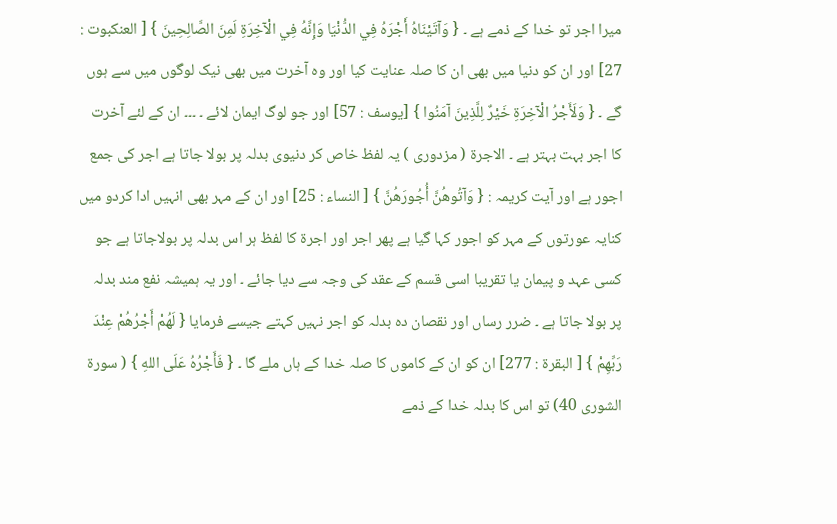میرا اجر تو خدا کے ذمے ہے ۔ { وَآتَيْنَاهُ أَجْرَهُ فِي الدُّنْيَا وَإِنَّهُ فِي الْآخِرَةِ لَمِنَ الصَّالِحِينَ } [ العنکبوت : 27] اور ان کو دنیا میں بھی ان کا صلہ عنایت کیا اور وہ آخرت میں بھی نیک لوگوں میں سے ہوں گے ۔ { وَلَأَجْرُ الْآخِرَةِ خَيْرٌ لِلَّذِينَ آمَنُوا } [يوسف : 57] اور جو لوگ ایمان لائے ۔ ۔۔۔ ان کے لئے آخرت کا اجر بہت بہتر ہے ۔ الاجرۃ ( مزدوری ) یہ لفظ خاص کر دنیوی بدلہ پر بولا جاتا ہے اجر کی جمع اجور ہے اور آیت کریمہ : { وَآتُوهُنَّ أُجُورَهُنَّ } [ النساء : 25] اور ان کے مہر بھی انہیں ادا کردو میں کنایہ عورتوں کے مہر کو اجور کہا گیا ہے پھر اجر اور اجرۃ کا لفظ ہر اس بدلہ پر بولاجاتا ہے جو کسی عہد و پیمان یا تقریبا اسی قسم کے عقد کی وجہ سے دیا جائے ۔ اور یہ ہمیشہ نفع مند بدلہ پر بولا جاتا ہے ۔ ضرر رساں اور نقصان دہ بدلہ کو اجر نہیں کہتے جیسے فرمایا { لَهُمْ أَجْرُهُمْ عِنْدَ رَبِّهِمْ } [ البقرة : 277] ان کو ان کے کاموں کا صلہ خدا کے ہاں ملے گا ۔ { فَأَجْرُهُ عَلَى اللهِ } ( سورة الشوری 40) تو اس کا بدلہ خدا کے ذمے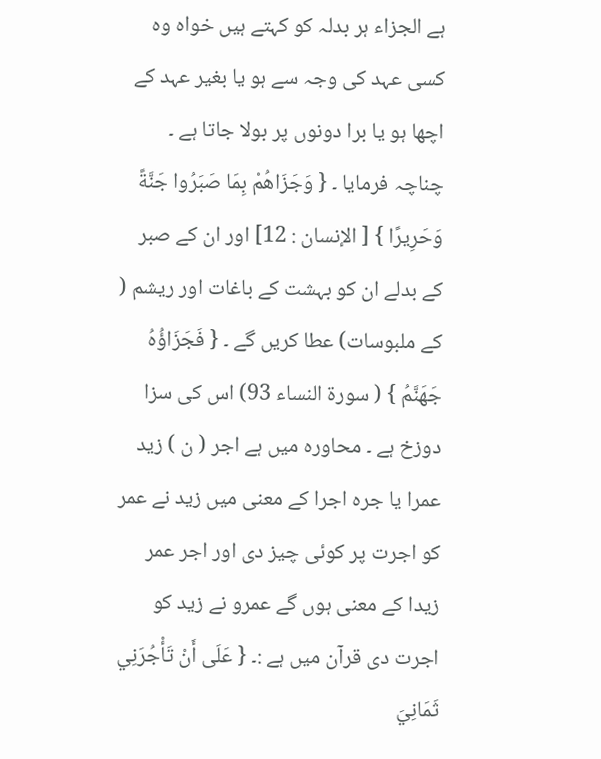ہے الجزاء ہر بدلہ کو کہتے ہیں خواہ وہ کسی عہد کی وجہ سے ہو یا بغیر عہد کے اچھا ہو یا برا دونوں پر بولا جاتا ہے ۔ چناچہ فرمایا ۔ { وَجَزَاهُمْ بِمَا صَبَرُوا جَنَّةً وَحَرِيرًا } [ الإنسان : 12] اور ان کے صبر کے بدلے ان کو بہشت کے باغات اور ریشم ( کے ملبوسات) عطا کریں گے ۔ { فَجَزَاؤُهُ جَهَنَّمُ } ( سورة النساء 93) اس کی سزا دوزخ ہے ۔ محاورہ میں ہے اجر ( ن ) زید عمرا یا جرہ اجرا کے معنی میں زید نے عمر کو اجرت پر کوئی چیز دی اور اجر عمر زیدا کے معنی ہوں گے عمرو نے زید کو اجرت دی قرآن میں ہے :۔ { عَلَى أَنْ تَأْجُرَنِي ثَمَانِيَ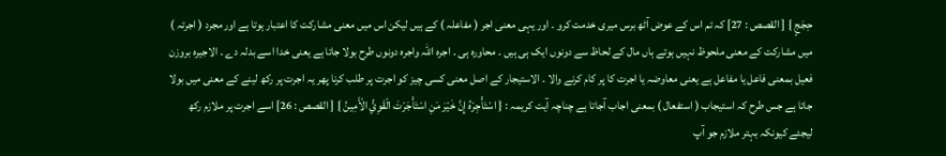حِجَجٍ } [ القصص : 27] کہ تم اس کے عوض آٹھ برس میری خدمت کرو ۔ اور یہی معنی اجر ( مفاعلہ ) کے ہیں لیکن اس میں معنی مشارکت کا اعتبار ہوتا ہے اور مجرد ( اجرتہ ) میں مشارکت کے معنی ملحوظ نہیں ہوتے ہاں مال کے لحاظ سے دونوں ایک ہی ہیں ۔ محاورہ ہی ۔ اجرہ اللہ واجرہ دونوں طرح بولا جاتا ہے یعنی خدا اسے بدلہ دے ۔ الاجیرہ بروزن فعیل بمعنی فاعل یا مفاعل ہے یعنی معاوضہ یا اجرت کا پر کام کرنے والا ۔ الاستیجار کے اصل معنی کسی چیز کو اجرت پر طلب کرنا پھر یہ اجرت پر رکھ لینے کے معنی میں بولا جاتا ہے جس طرح کہ استیجاب ( استفعال ) بمعنی اجاب آجاتا ہے چناچہ آیت کریمہ : { اسْتَأْجِرْهُ إِنَّ خَيْرَ مَنِ اسْتَأْجَرْتَ الْقَوِيُّ الْأَمِينُ } [ القصص : 26] اسے اجرت پر ملازم رکھ لیجئے کیونکہ بہتر ملازم جو آپ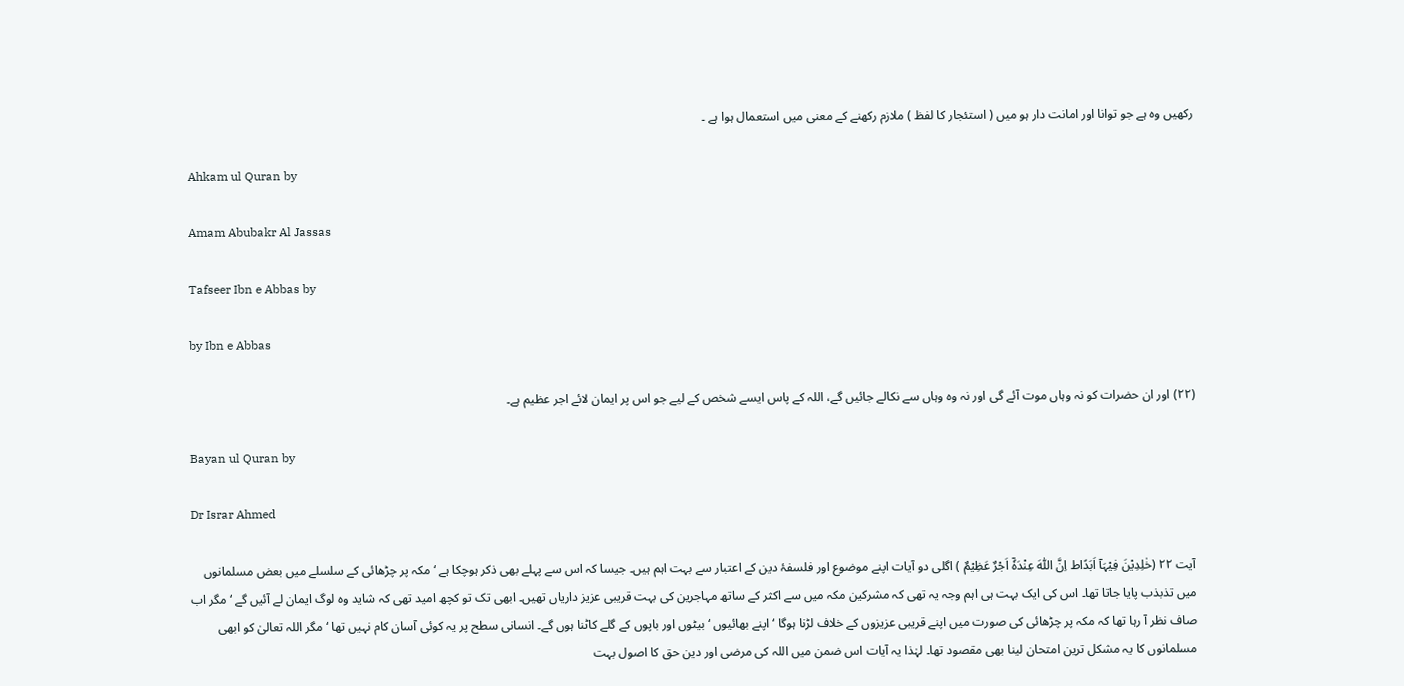رکھیں وہ ہے جو توانا اور امانت دار ہو میں ( استئجار کا لفظ ) ملازم رکھنے کے معنی میں استعمال ہوا ہے ۔

Ahkam ul Quran by

Amam Abubakr Al Jassas

Tafseer Ibn e Abbas by

by Ibn e Abbas

(٢٢) اور ان حضرات کو نہ وہاں موت آئے گی اور نہ وہ وہاں سے نکالے جائیں گے، اللہ کے پاس ایسے شخص کے لیے جو اس پر ایمان لائے اجر عظیم ہے۔

Bayan ul Quran by

Dr Israr Ahmed

آیت ٢٢ (خٰلِدِیْنَ فِیْہَآ اَبَدًاط اِنَّ اللّٰہَ عِنْدَہٗٓ اَجْرٌ عَظِیْمٌ ) اگلی دو آیات اپنے موضوع اور فلسفۂ دین کے اعتبار سے بہت اہم ہیں۔ جیسا کہ اس سے پہلے بھی ذکر ہوچکا ہے ‘ مکہ پر چڑھائی کے سلسلے میں بعض مسلمانوں میں تذبذب پایا جاتا تھا۔ اس کی ایک بہت ہی اہم وجہ یہ تھی کہ مشرکین مکہ میں سے اکثر کے ساتھ مہاجرین کی بہت قریبی عزیز داریاں تھیں۔ ابھی تک تو کچھ امید تھی کہ شاید وہ لوگ ایمان لے آئیں گے ‘ مگر اب صاف نظر آ رہا تھا کہ مکہ پر چڑھائی کی صورت میں اپنے قریبی عزیزوں کے خلاف لڑنا ہوگا ‘ اپنے بھائیوں ‘ بیٹوں اور باپوں کے گلے کاٹنا ہوں گے۔ انسانی سطح پر یہ کوئی آسان کام نہیں تھا ‘ مگر اللہ تعالیٰ کو ابھی مسلمانوں کا یہ مشکل ترین امتحان لینا بھی مقصود تھا۔ لہٰذا یہ آیات اس ضمن میں اللہ کی مرضی اور دین حق کا اصول بہت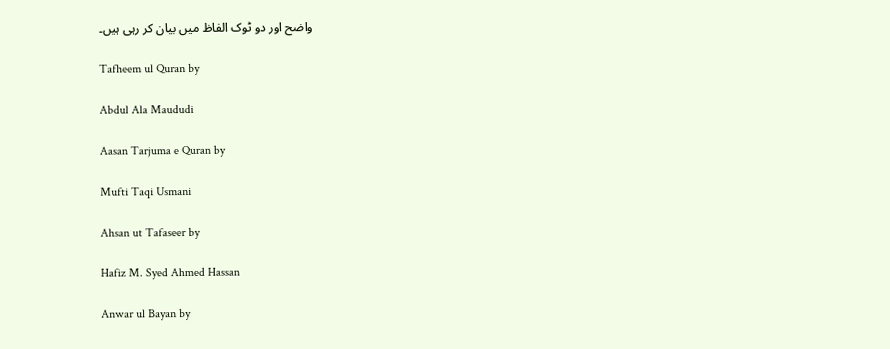واضح اور دو ٹوک الفاظ میں بیان کر رہی ہیں۔

Tafheem ul Quran by

Abdul Ala Maududi

Aasan Tarjuma e Quran by

Mufti Taqi Usmani

Ahsan ut Tafaseer by

Hafiz M. Syed Ahmed Hassan

Anwar ul Bayan by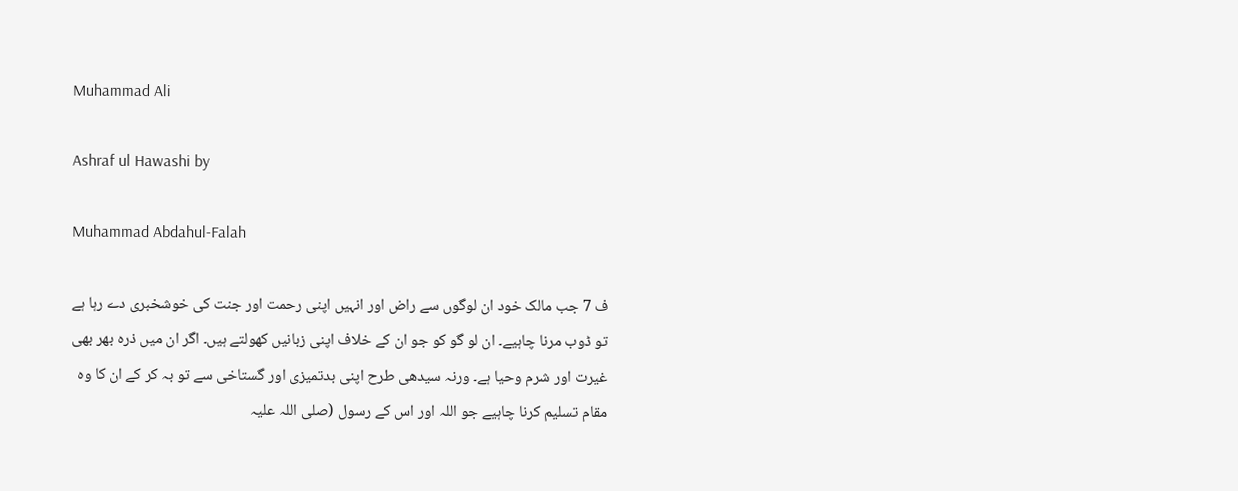Muhammad Ali

Ashraf ul Hawashi by

Muhammad Abdahul-Falah

ف 7 جب مالک خود ان لوگوں سے راض اور انہیں اپنی رحمت اور جنت کی خوشخبری دے رہا ہے تو ڈوب مرنا چاہیے۔ ان لو گو کو جو ان کے خلاف اپنی زبانیں کھولتے ہیں۔ اگر ان میں ذرہ بھر بھی غیرت اور شرم وحیا ہے۔ ورنہ سیدھی طرح اپنی بدتمیزی اور گستاخی سے تو بہ کر کے ان کا وہ مقام تسلیم کرنا چاہیے جو اللہ اور اس کے رسول (صلی اللہ علیہ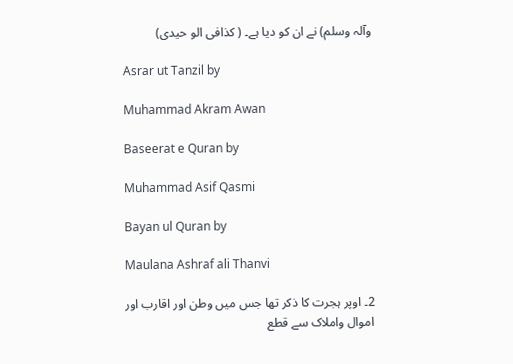وآلہ وسلم) نے ان کو دیا ہے۔ ( کذافی الو حیدی)

Asrar ut Tanzil by

Muhammad Akram Awan

Baseerat e Quran by

Muhammad Asif Qasmi

Bayan ul Quran by

Maulana Ashraf ali Thanvi

2۔ اوپر ہجرت کا ذکر تھا جس میں وطن اور اقارب اور اموال واملاک سے قطع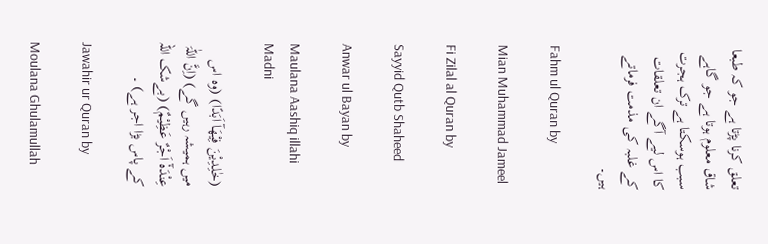تعلق کرنا پڑتا ہے جو کہ طبعا شاق معلوم ہوتا ہے جو گاہے سبب ہوسکتا ہے ترک ہجرت کا اس لیے آگے ان تعلقات کے غلبہ کی مذمت فرماتے ہیں۔

Fahm ul Quran by

Mian Muhammad Jameel

Fi Zilal al Quran by

Sayyid Qutb Shaheed

Anwar ul Bayan by

Maulana Aashiq illahi Madni

(خٰلِدِیْنَ فِیْھَآ اَبَدًا) (وہ اس میں ہمیشہ رہیں گے) (اِنَّ اللّٰہَ عِنْدَہٗٓ اَجْرٌ عَظِیْمٌ) (بےشک اللہ کے پاس بڑا اجر ہے) ۔

Jawahir ur Quran by

Moulana Ghulamullah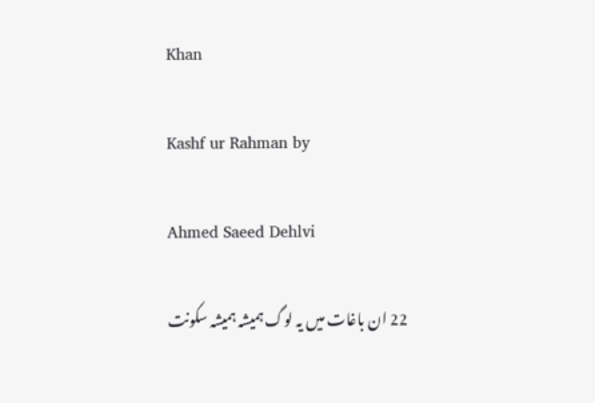Khan

Kashf ur Rahman by

Ahmed Saeed Dehlvi

22 ان باغات میں یہ لوگ ہمیشہ ہمیشہ سکونت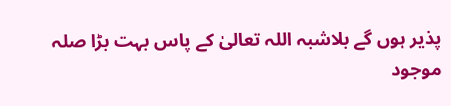پذیر ہوں گے بلاشبہ اللہ تعالیٰ کے پاس بہت بڑا صلہ موجود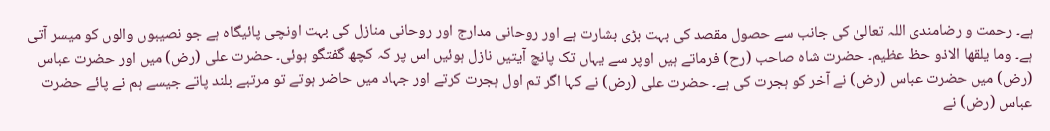ہے۔ رحمت و رضامندی اللہ تعالیٰ کی جانب سے حصول مقصد کی بہت بڑی بشارت ہے اور روحانی مدارج اور روحانی منازل کی بہت اونچی پائیگاہ ہے جو نصیبوں والوں کو میسر آتی ہے۔ وما یلقھا الاذو حظ عظیم۔ حضرت شاہ صاحب (رح) فرماتے ہیں اوپر سے یہاں تک پانچ آیتیں نازل ہوئیں اس پر کہ کچھ گفتگو ہوئی۔ حضرت علی (رض) میں اور حضرت عباس (رض) میں حضرت عباس (رض) نے آخر کو ہجرت کی ہے۔ حضرت علی (رض) نے کہا اگر تم اول ہجرت کرتے اور جہاد میں حاضر ہوتے تو مرتبے بلند پاتے جیسے ہم نے پائے حضرت عباس (رض) نے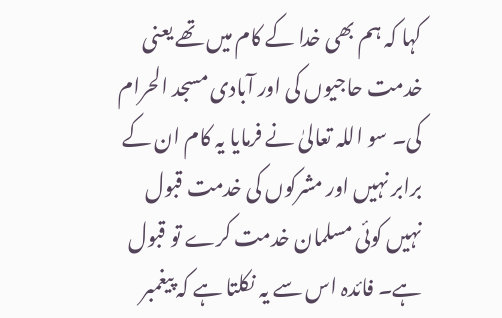کہا کہ ہم بھی خدا کے کام میں تھے یعنی خدمت حاجیوں کی اور آبادی مسجد الحرام کی۔ سو اللہ تعالیٰ نے فرمایا یہ کام ان کے برابر نہیں اور مشرکوں کی خدمت قبول نہیں کوئی مسلمان خدمت کرے تو قبول ہے۔ فائدہ اس سے یہ نکلتا ہے کہ پیغمبر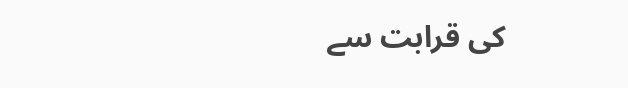کی قرابت سے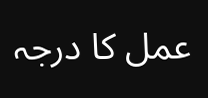عمل کا درجہ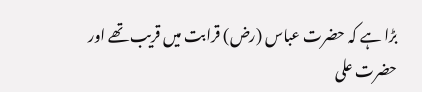بڑا ہے کہ حضرت عباس (رض) قرابت میں قریب تھے اور حضرت علی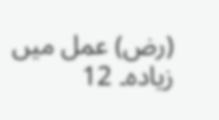(رض) عمل میں زیادہ۔ 12